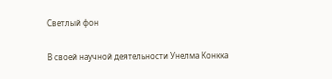Светлый фон

В своей научной деятельности Унелма Конкка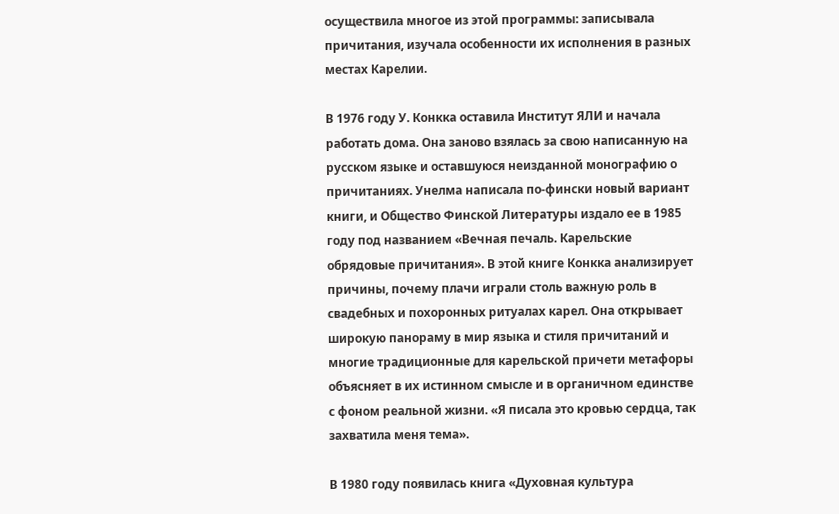осуществила многое из этой программы: записывала причитания, изучала особенности их исполнения в разных местах Карелии.

В 1976 году У. Конкка оставила Институт ЯЛИ и начала работать дома. Она заново взялась за свою написанную на русском языке и оставшуюся неизданной монографию о причитаниях. Унелма написала по-фински новый вариант книги, и Общество Финской Литературы издало ее в 1985 году под названием «Вечная печаль. Карельские обрядовые причитания». В этой книге Конкка анализирует причины, почему плачи играли столь важную роль в свадебных и похоронных ритуалах карел. Она открывает широкую панораму в мир языка и стиля причитаний и многие традиционные для карельской причети метафоры объясняет в их истинном смысле и в органичном единстве с фоном реальной жизни. «Я писала это кровью сердца, так захватила меня тема».

В 1980 году появилась книга «Духовная культура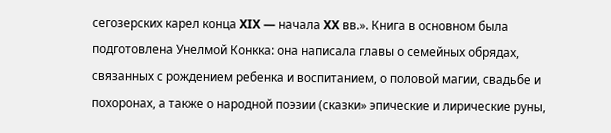сегозерских карел конца XIX — начала XX вв.». Книга в основном была подготовлена Унелмой Конкка: она написала главы о семейных обрядах, связанных с рождением ребенка и воспитанием, о половой магии, свадьбе и похоронах, а также о народной поэзии (сказки» эпические и лирические руны,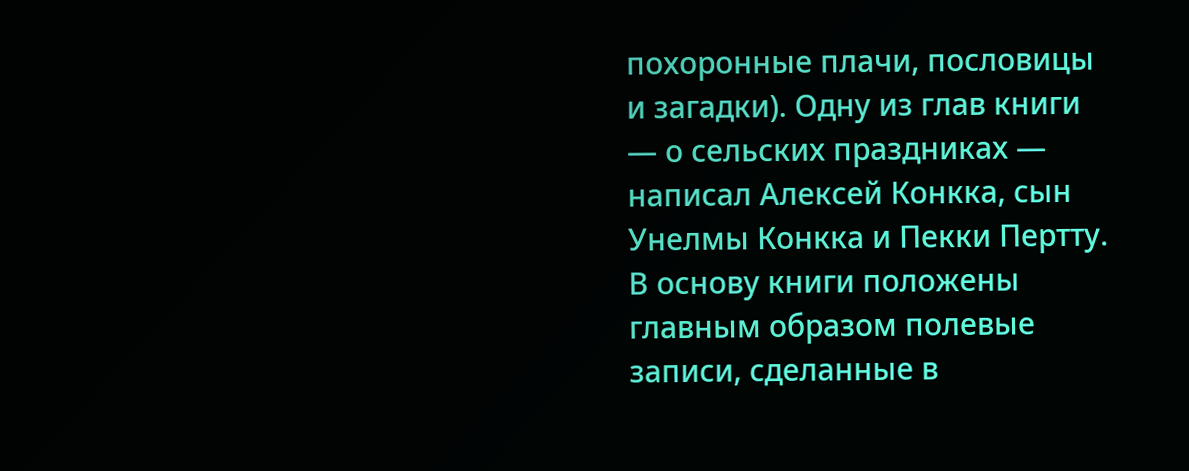похоронные плачи, пословицы и загадки). Одну из глав книги — о сельских праздниках — написал Алексей Конкка, сын Унелмы Конкка и Пекки Пертту. В основу книги положены главным образом полевые записи, сделанные в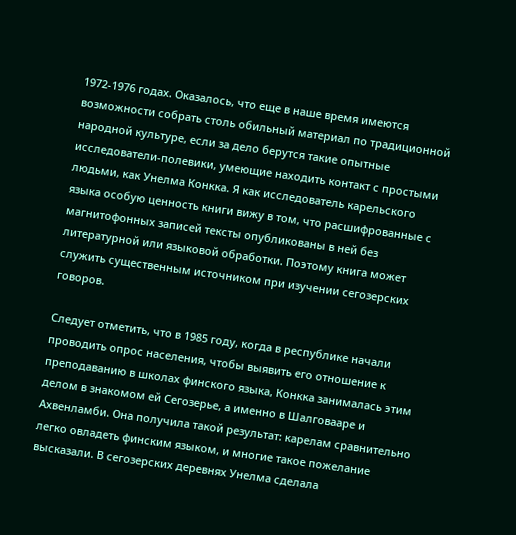1972-1976 годах. Оказалось, что еще в наше время имеются возможности собрать столь обильный материал по традиционной народной культуре, если за дело берутся такие опытные исследователи-полевики, умеющие находить контакт с простыми людьми, как Унелма Конкка. Я как исследователь карельского языка особую ценность книги вижу в том, что расшифрованные с магнитофонных записей тексты опубликованы в ней без литературной или языковой обработки. Поэтому книга может служить существенным источником при изучении сегозерских говоров.

Следует отметить, что в 1985 году, когда в республике начали проводить опрос населения, чтобы выявить его отношение к преподаванию в школах финского языка, Конкка занималась этим делом в знакомом ей Сегозерье, а именно в Шалговааре и Ахвенламби. Она получила такой результат: карелам сравнительно легко овладеть финским языком, и многие такое пожелание высказали. В сегозерских деревнях Унелма сделала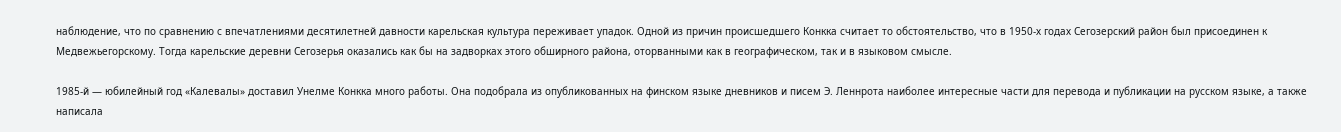наблюдение, что по сравнению с впечатлениями десятилетней давности карельская культура переживает упадок. Одной из причин происшедшего Конкка считает то обстоятельство, что в 1950-х годах Сегозерский район был присоединен к Медвежьегорскому. Тогда карельские деревни Сегозерья оказались как бы на задворках этого обширного района, оторванными как в географическом, так и в языковом смысле.

1985-й — юбилейный год «Калевалы» доставил Унелме Конкка много работы. Она подобрала из опубликованных на финском языке дневников и писем Э. Леннрота наиболее интересные части для перевода и публикации на русском языке, а также написала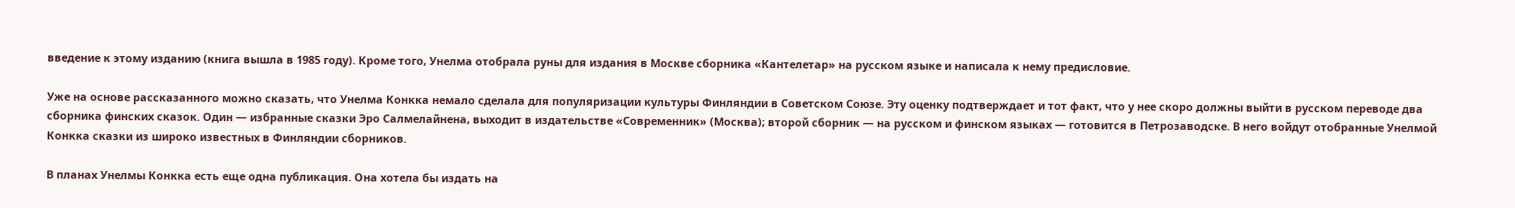введение к этому изданию (книга вышла в 1985 году). Кроме того, Унелма отобрала руны для издания в Москве сборника «Кантелетар» на русском языке и написала к нему предисловие.

Уже на основе рассказанного можно сказать, что Унелма Конкка немало сделала для популяризации культуры Финляндии в Советском Союзе. Эту оценку подтверждает и тот факт, что у нее скоро должны выйти в русском переводе два сборника финских сказок. Один — избранные сказки Эро Салмелайнена, выходит в издательстве «Современник» (Москва); второй сборник — на русском и финском языках — готовится в Петрозаводске. В него войдут отобранные Унелмой Конкка сказки из широко известных в Финляндии сборников.

В планах Унелмы Конкка есть еще одна публикация. Она хотела бы издать на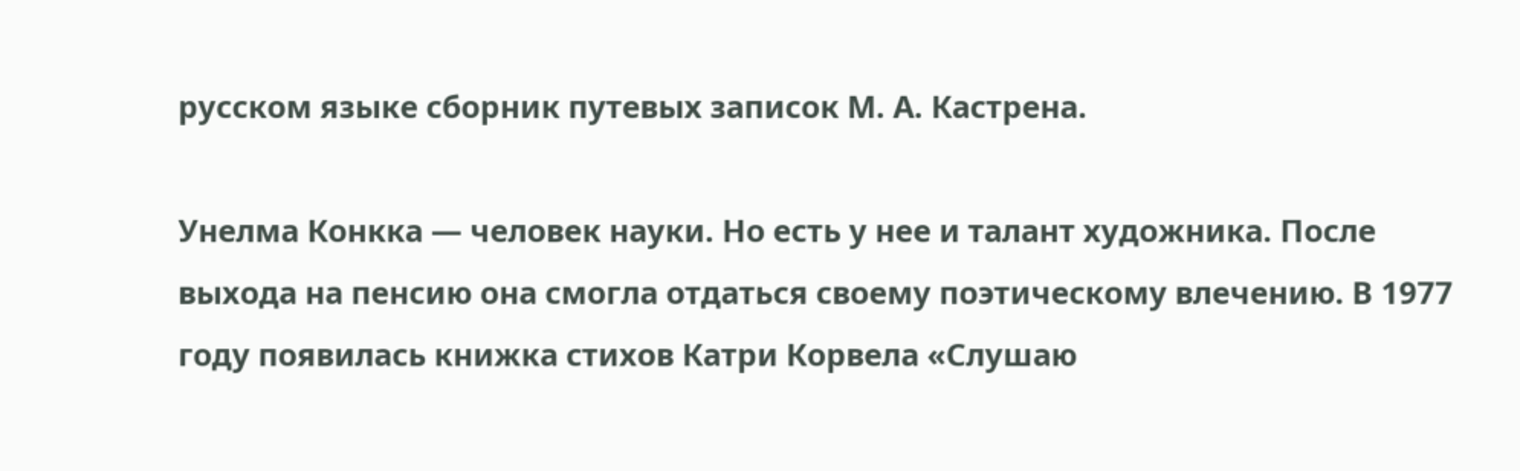русском языке сборник путевых записок М. А. Кастрена.

Унелма Конкка — человек науки. Но есть у нее и талант художника. После выхода на пенсию она смогла отдаться своему поэтическому влечению. В 1977 году появилась книжка стихов Катри Корвела «Слушаю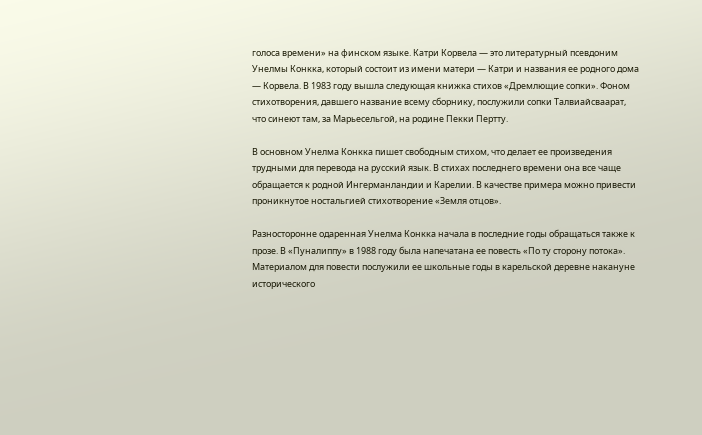голоса времени» на финском языке. Катри Корвела — это литературный псевдоним Унелмы Конкка, который состоит из имени матери — Катри и названия ее родного дома — Корвела. В 1983 году вышла следующая книжка стихов «Дремлющие сопки». Фоном стихотворения, давшего название всему сборнику, послужили сопки Талвиайсваарат, что синеют там, за Марьесельгой, на родине Пекки Пертту.

В основном Унелма Конкка пишет свободным стихом, что делает ее произведения трудными для перевода на русский язык. В стихах последнего времени она все чаще обращается к родной Ингерманландии и Карелии. В качестве примера можно привести проникнутое ностальгией стихотворение «Земля отцов».

Разносторонне одаренная Унелма Конкка начала в последние годы обращаться также к прозе. В «Пуналиппу» в 1988 году была напечатана ее повесть «По ту сторону потока». Материалом для повести послужили ее школьные годы в карельской деревне накануне исторического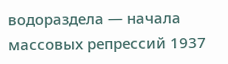водораздела — начала массовых репрессий 1937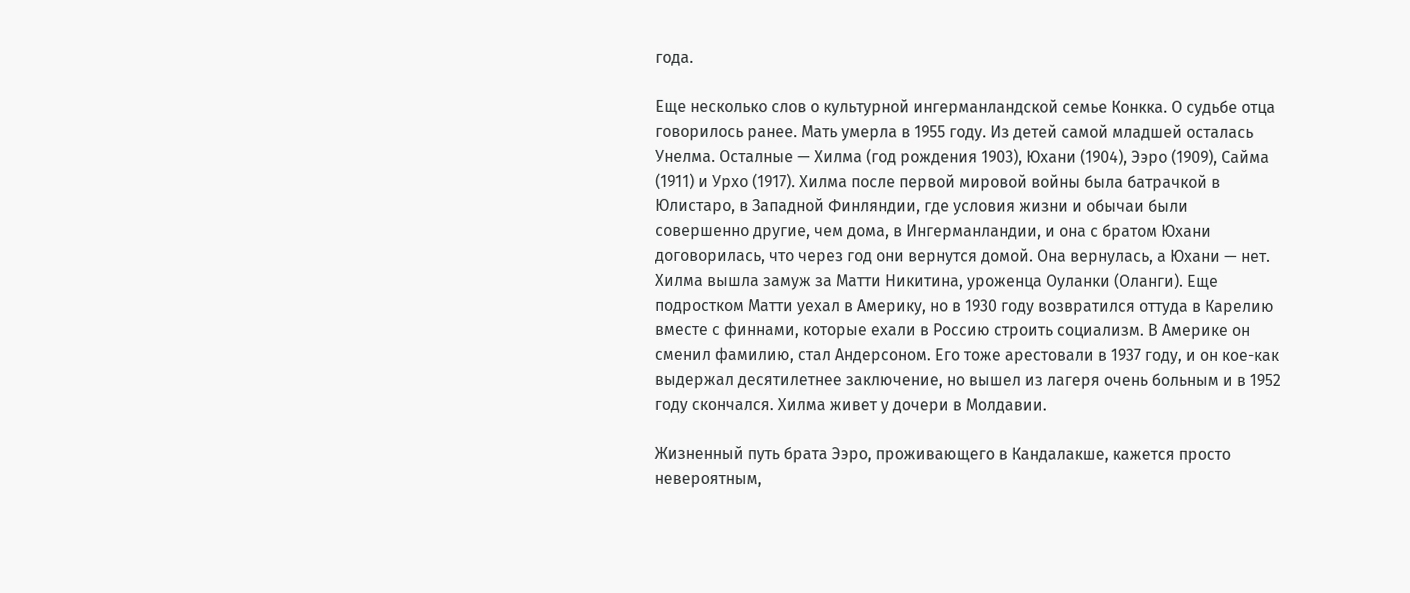года.

Еще несколько слов о культурной ингерманландской семье Конкка. О судьбе отца говорилось ранее. Мать умерла в 1955 году. Из детей самой младшей осталась Унелма. Осталные — Хилма (год рождения 1903), Юхани (1904), Ээро (1909), Сайма (1911) и Урхо (1917). Хилма после первой мировой войны была батрачкой в Юлистаро, в Западной Финляндии, где условия жизни и обычаи были совершенно другие, чем дома, в Ингерманландии, и она с братом Юхани договорилась, что через год они вернутся домой. Она вернулась, а Юхани — нет. Хилма вышла замуж за Матти Никитина, уроженца Оуланки (Оланги). Еще подростком Матти уехал в Америку, но в 1930 году возвратился оттуда в Карелию вместе с финнами, которые ехали в Россию строить социализм. В Америке он сменил фамилию, стал Андерсоном. Его тоже арестовали в 1937 году, и он кое-как выдержал десятилетнее заключение, но вышел из лагеря очень больным и в 1952 году скончался. Хилма живет у дочери в Молдавии.

Жизненный путь брата Ээро, проживающего в Кандалакше, кажется просто невероятным,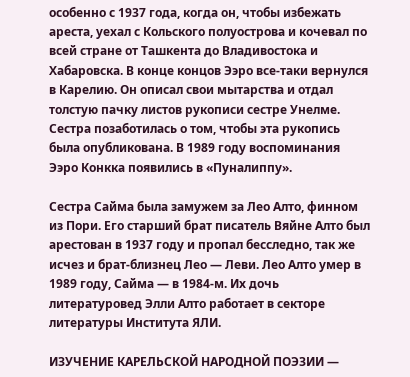особенно с 1937 года, когда он, чтобы избежать ареста, уехал с Кольского полуострова и кочевал по всей стране от Ташкента до Владивостока и Хабаровска. В конце концов Ээро все-таки вернулся в Карелию. Он описал свои мытарства и отдал толстую пачку листов рукописи сестре Унелме. Сестра позаботилась о том, чтобы эта рукопись была опубликована. В 1989 году воспоминания Ээро Конкка появились в «Пуналиппу».

Сестра Сайма была замужем за Лео Алто, финном из Пори. Его старший брат писатель Вяйне Алто был арестован в 1937 году и пропал бесследно, так же исчез и брат-близнец Лео — Леви. Лео Алто умер в 1989 году, Сайма — в 1984-м. Их дочь литературовед Элли Алто работает в секторе литературы Института ЯЛИ.

ИЗУЧЕНИЕ КАРЕЛЬСКОЙ НАРОДНОЙ ПОЭЗИИ —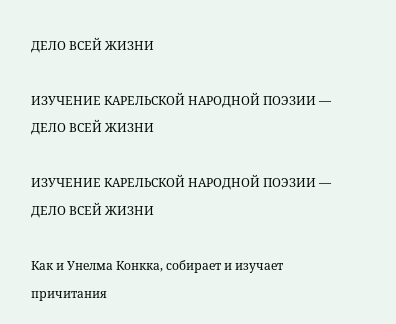ДЕЛО ВСЕЙ ЖИЗНИ

ИЗУЧЕНИЕ КАРЕЛЬСКОЙ НАРОДНОЙ ПОЭЗИИ — ДЕЛО ВСЕЙ ЖИЗНИ

ИЗУЧЕНИЕ КАРЕЛЬСКОЙ НАРОДНОЙ ПОЭЗИИ — ДЕЛО ВСЕЙ ЖИЗНИ

Как и Унелма Конкка, собирает и изучает причитания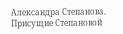Александра Степанова. Присущие Степановой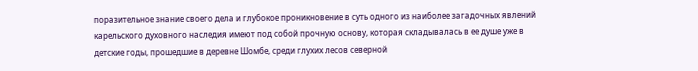поразительное знание своего дела и глубокое проникновение в суть одного из наиболее загадочных явлений карельского духовного наследия имеют под собой прочную основу, которая складывалась в ее душе уже в детские годы, прошедшие в деревне Шомбе, среди глухих лесов северной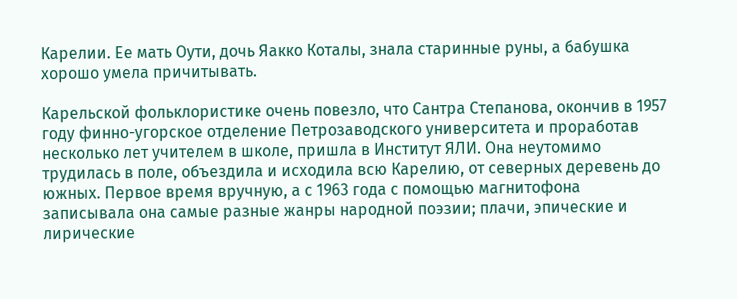Карелии. Ее мать Оути, дочь Яакко Коталы, знала старинные руны, а бабушка хорошо умела причитывать.

Карельской фольклористике очень повезло, что Сантра Степанова, окончив в 1957 году финно-угорское отделение Петрозаводского университета и проработав несколько лет учителем в школе, пришла в Институт ЯЛИ. Она неутомимо трудилась в поле, объездила и исходила всю Карелию, от северных деревень до южных. Первое время вручную, а с 1963 года с помощью магнитофона записывала она самые разные жанры народной поэзии; плачи, эпические и лирические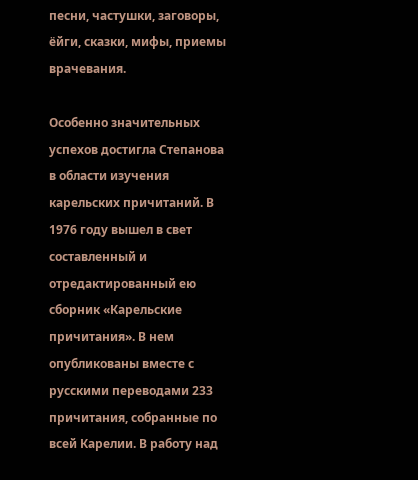песни, частушки, заговоры, ёйги, сказки, мифы, приемы врачевания.

Особенно значительных успехов достигла Степанова в области изучения карельских причитаний. В 1976 году вышел в свет составленный и отредактированный ею сборник «Карельские причитания». В нем опубликованы вместе с русскими переводами 233 причитания, собранные по всей Карелии. В работу над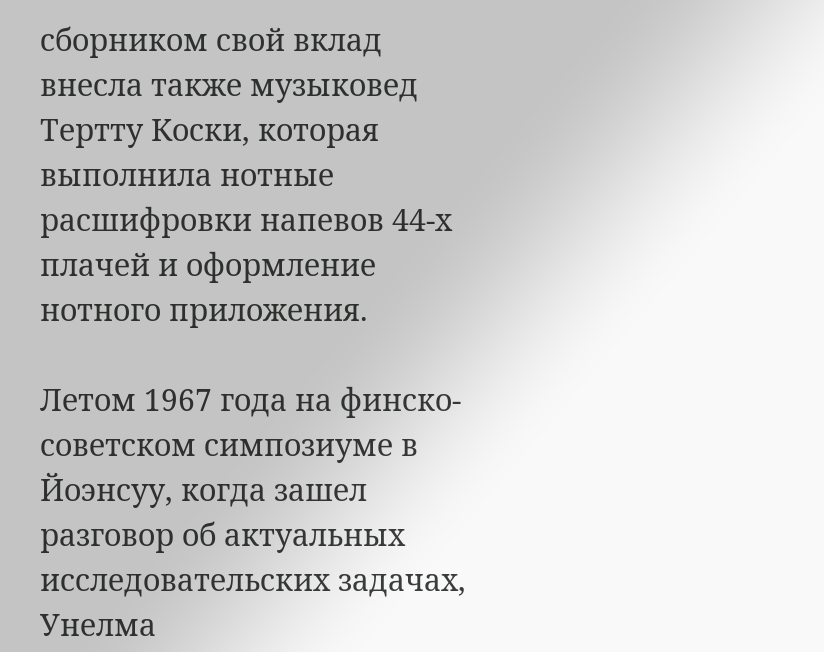сборником свой вклад внесла также музыковед Тертту Коски, которая выполнила нотные расшифровки напевов 44-х плачей и оформление нотного приложения.

Летом 1967 года на финско-советском симпозиуме в Йоэнсуу, когда зашел разговор об актуальных исследовательских задачах, Унелма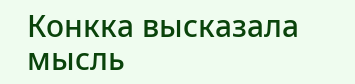Конкка высказала мысль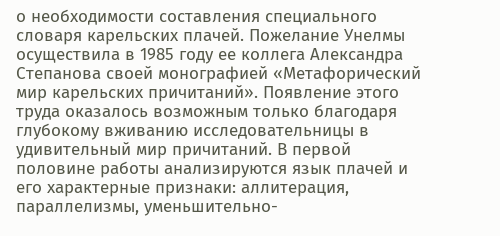о необходимости составления специального словаря карельских плачей. Пожелание Унелмы осуществила в 1985 году ее коллега Александра Степанова своей монографией «Метафорический мир карельских причитаний». Появление этого труда оказалось возможным только благодаря глубокому вживанию исследовательницы в удивительный мир причитаний. В первой половине работы анализируются язык плачей и его характерные признаки: аллитерация, параллелизмы, уменьшительно-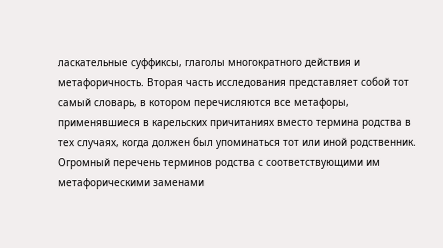ласкательные суффиксы, глаголы многократного действия и метафоричность. Вторая часть исследования представляет собой тот самый словарь, в котором перечисляются все метафоры, применявшиеся в карельских причитаниях вместо термина родства в тех случаях, когда должен был упоминаться тот или иной родственник. Огромный перечень терминов родства с соответствующими им метафорическими заменами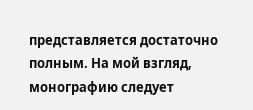представляется достаточно полным. На мой взгляд, монографию следует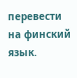перевести на финский язык.